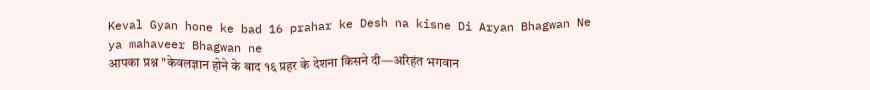Keval Gyan hone ke bad 16 prahar ke Desh na kisne Di Aryan Bhagwan Ne ya mahaveer Bhagwan ne
आपका प्रश्न "केवलज्ञान होने के बाद १६ प्रहर के देशना किसने दी—अरिहंत भगवान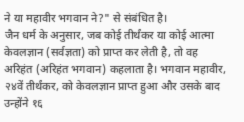ने या महावीर भगवान ने?" से संबंधित है।
जैन धर्म के अनुसार, जब कोई तीर्थंकर या कोई आत्मा केवलज्ञान (सर्वज्ञता) को प्राप्त कर लेती है, तो वह अरिहंत (अरिहंत भगवान) कहलाता है। भगवान महावीर, २४वें तीर्थंकर, को केवलज्ञान प्राप्त हुआ और उसके बाद उन्होंने १६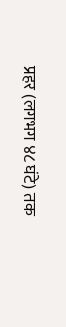प्रहर (लगभग ४८ घंटे) तक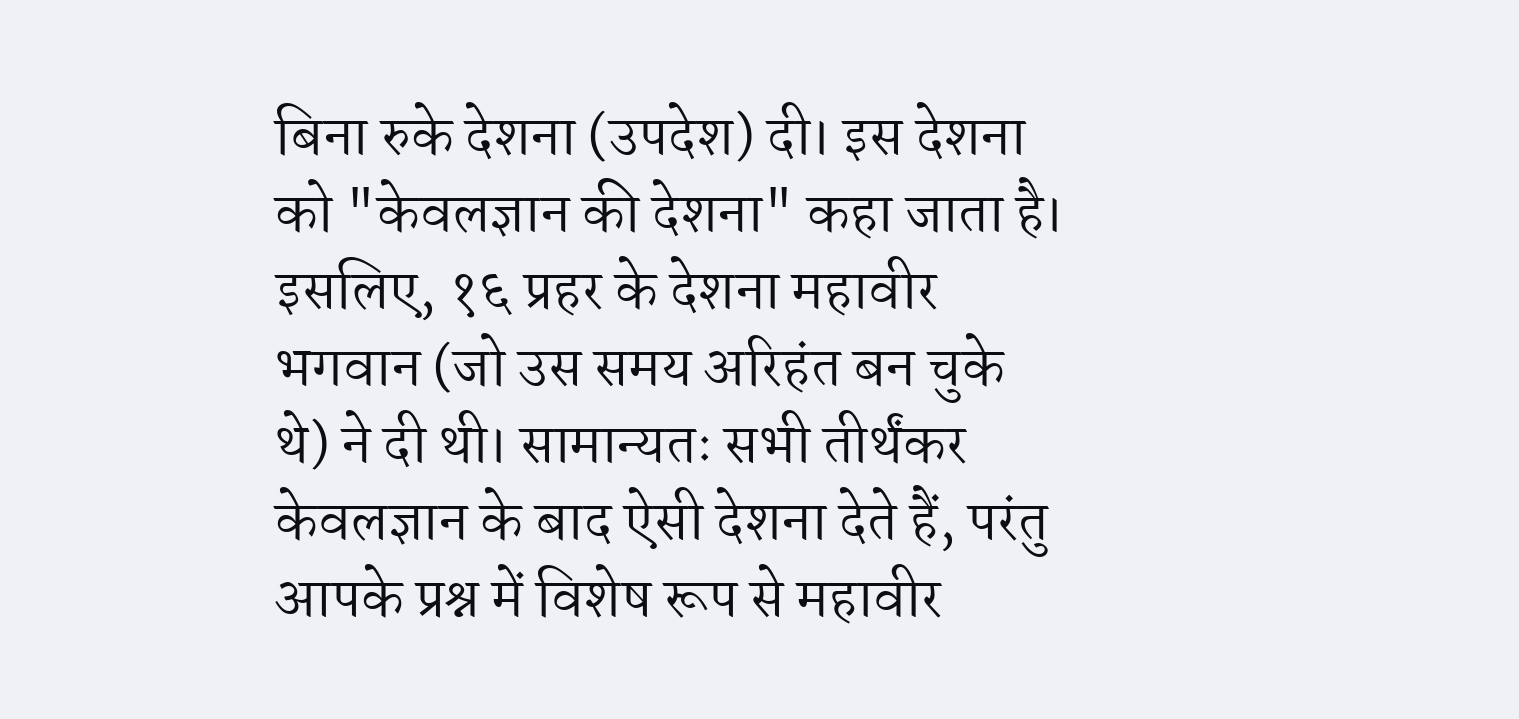बिना रुके देशना (उपदेश) दी। इस देशना को "केवलज्ञान की देशना" कहा जाता है।
इसलिए, १६ प्रहर के देशना महावीर भगवान (जो उस समय अरिहंत बन चुके थे) ने दी थी। सामान्यतः सभी तीर्थंकर केवलज्ञान के बाद ऐसी देशना देते हैं, परंतु आपके प्रश्न में विशेष रूप से महावीर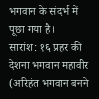भगवान के संदर्भ में पूछा गया है।
सारांश: १६ प्रहर की देशना भगवान महावीर (अरिहंत भगवान बनने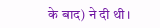के बाद) ने दी थी।